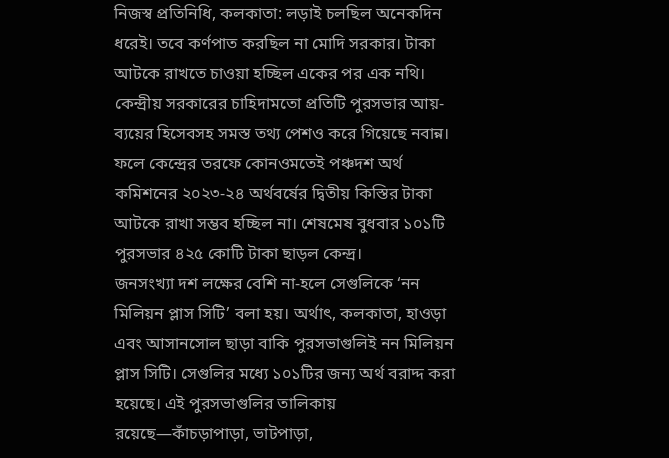নিজস্ব প্রতিনিধি, কলকাতা: লড়াই চলছিল অনেকদিন ধরেই। তবে কর্ণপাত করছিল না মোদি সরকার। টাকা আটকে রাখতে চাওয়া হচ্ছিল একের পর এক নথি। কেন্দ্রীয় সরকারের চাহিদামতো প্রতিটি পুরসভার আয়-ব্যয়ের হিসেবসহ সমস্ত তথ্য পেশও করে গিয়েছে নবান্ন। ফলে কেন্দ্রের তরফে কোনওমতেই পঞ্চদশ অর্থ কমিশনের ২০২৩-২৪ অর্থবর্ষের দ্বিতীয় কিস্তির টাকা আটকে রাখা সম্ভব হচ্ছিল না। শেষমেষ বুধবার ১০১টি পুরসভার ৪২৫ কোটি টাকা ছাড়ল কেন্দ্র।
জনসংখ্যা দশ লক্ষের বেশি না-হলে সেগুলিকে ‘নন মিলিয়ন প্লাস সিটি’ বলা হয়। অর্থাৎ, কলকাতা, হাওড়া এবং আসানসোল ছাড়া বাকি পুরসভাগুলিই নন মিলিয়ন প্লাস সিটি। সেগুলির মধ্যে ১০১টির জন্য অর্থ বরাদ্দ করা হয়েছে। এই পুরসভাগুলির তালিকায় রয়েছে—কাঁচড়াপাড়া, ভাটপাড়া,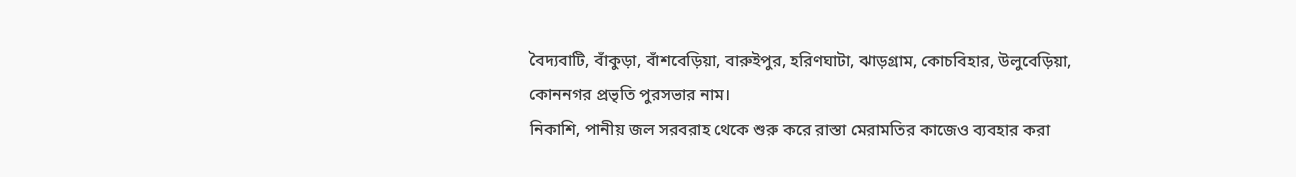বৈদ্যবাটি, বাঁকুড়া, বাঁশবেড়িয়া, বারুইপুর, হরিণঘাটা, ঝাড়গ্রাম, কোচবিহার, উলুবেড়িয়া, কোননগর প্রভৃতি পুরসভার নাম।
নিকাশি, পানীয় জল সরবরাহ থেকে শুরু করে রাস্তা মেরামতির কাজেও ব্যবহার করা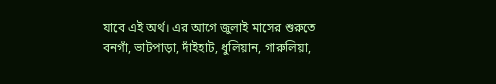যাবে এই অর্থ। এর আগে জুলাই মাসের শুরুতে বনগাঁ, ভাটপাড়া, দাঁইহাট, ধুলিয়ান, গারুলিয়া,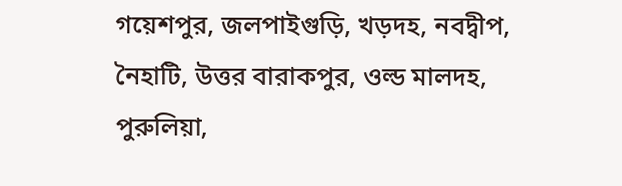গয়েশপুর, জলপাইগুড়ি, খড়দহ, নবদ্বীপ, নৈহাটি, উত্তর বারাকপুর, ওল্ড মালদহ, পুরুলিয়া,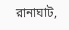রানাঘাট,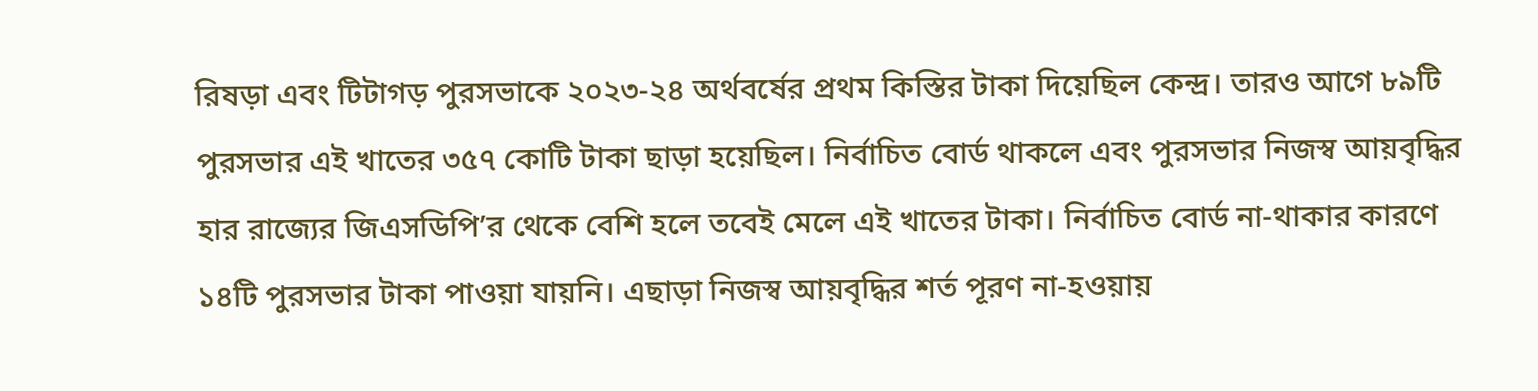রিষড়া এবং টিটাগড় পুরসভাকে ২০২৩-২৪ অর্থবর্ষের প্রথম কিস্তির টাকা দিয়েছিল কেন্দ্র। তারও আগে ৮৯টি পুরসভার এই খাতের ৩৫৭ কোটি টাকা ছাড়া হয়েছিল। নির্বাচিত বোর্ড থাকলে এবং পুরসভার নিজস্ব আয়বৃদ্ধির হার রাজ্যের জিএসডিপি’র থেকে বেশি হলে তবেই মেলে এই খাতের টাকা। নির্বাচিত বোর্ড না-থাকার কারণে ১৪টি পুরসভার টাকা পাওয়া যায়নি। এছাড়া নিজস্ব আয়বৃদ্ধির শর্ত পূরণ না-হওয়ায়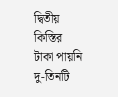দ্বিতীয় কিস্তির টাকা পায়নি দু-তিনটি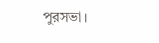পুরসভা।